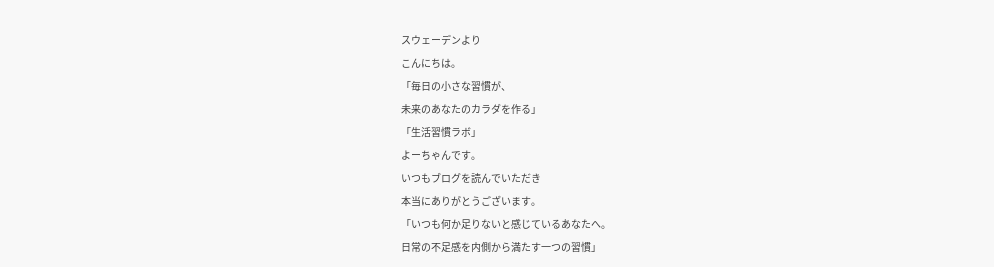スウェーデンより
こんにちは。
「毎日の小さな習慣が、
未来のあなたのカラダを作る」
「生活習慣ラボ」
よーちゃんです。
いつもブログを読んでいただき
本当にありがとうございます。
「いつも何か足りないと感じているあなたへ。
日常の不足感を内側から満たす一つの習慣」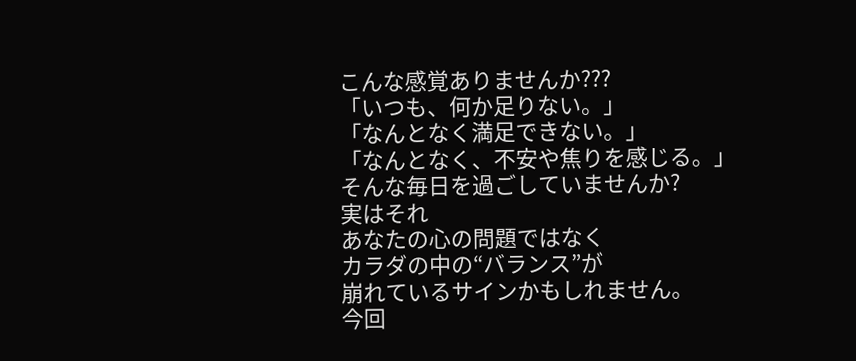こんな感覚ありませんか???
「いつも、何か足りない。」
「なんとなく満足できない。」
「なんとなく、不安や焦りを感じる。」
そんな毎日を過ごしていませんか?
実はそれ
あなたの心の問題ではなく
カラダの中の“バランス”が
崩れているサインかもしれません。
今回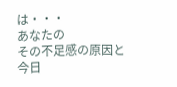は・・・
あなたの
その不足感の原因と
今日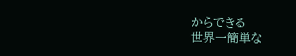からできる
世界一簡単な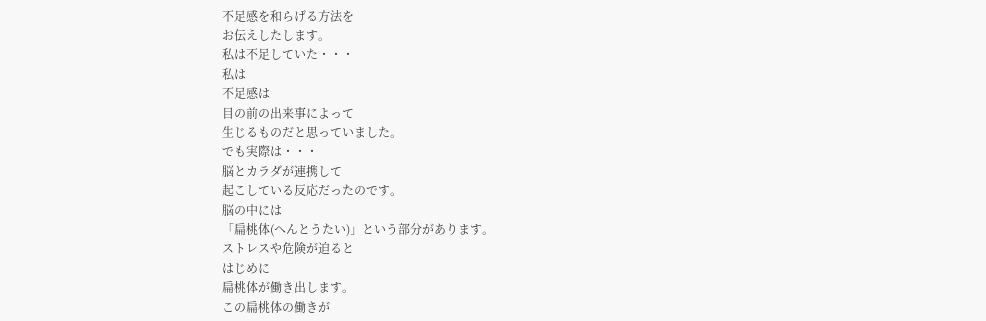不足感を和らげる方法を
お伝えしたします。
私は不足していた・・・
私は
不足感は
目の前の出来事によって
生じるものだと思っていました。
でも実際は・・・
脳とカラダが連携して
起こしている反応だったのです。
脳の中には
「扁桃体(へんとうたい)」という部分があります。
ストレスや危険が迫ると
はじめに
扁桃体が働き出します。
この扁桃体の働きが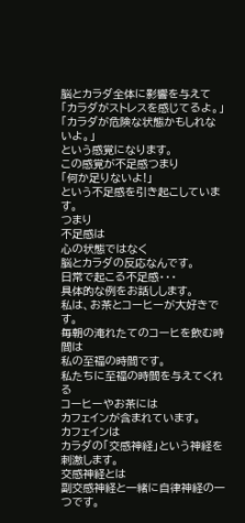脳とカラダ全体に影響を与えて
「カラダがストレスを感じてるよ。」
「カラダが危険な状態かもしれないよ。」
という感覚になります。
この感覚が不足感つまり
「何か足りないよ!」
という不足感を引き起こしています。
つまり
不足感は
心の状態ではなく
脳とカラダの反応なんです。
日常で起こる不足感・・・
具体的な例をお話しします。
私は、お茶とコーヒーが大好きです。
毎朝の淹れたてのコーヒを飲む時間は
私の至福の時間です。
私たちに至福の時間を与えてくれる
コーヒーやお茶には
カフェインが含まれています。
カフェインは
カラダの「交感神経」という神経を刺激します。
交感神経とは
副交感神経と一緒に自律神経の一つです。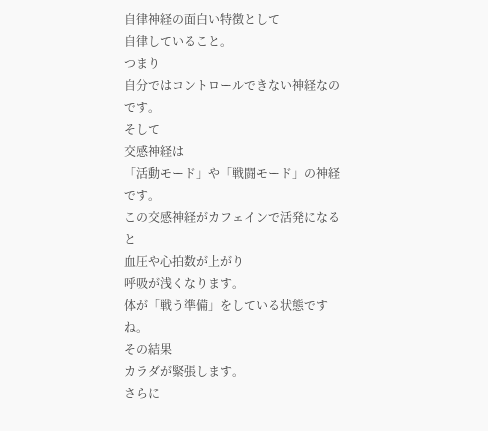自律神経の面白い特徴として
自律していること。
つまり
自分ではコントロールできない神経なのです。
そして
交感神経は
「活動モード」や「戦闘モード」の神経です。
この交感神経がカフェインで活発になると
血圧や心拍数が上がり
呼吸が浅くなります。
体が「戦う準備」をしている状態ですね。
その結果
カラダが緊張します。
さらに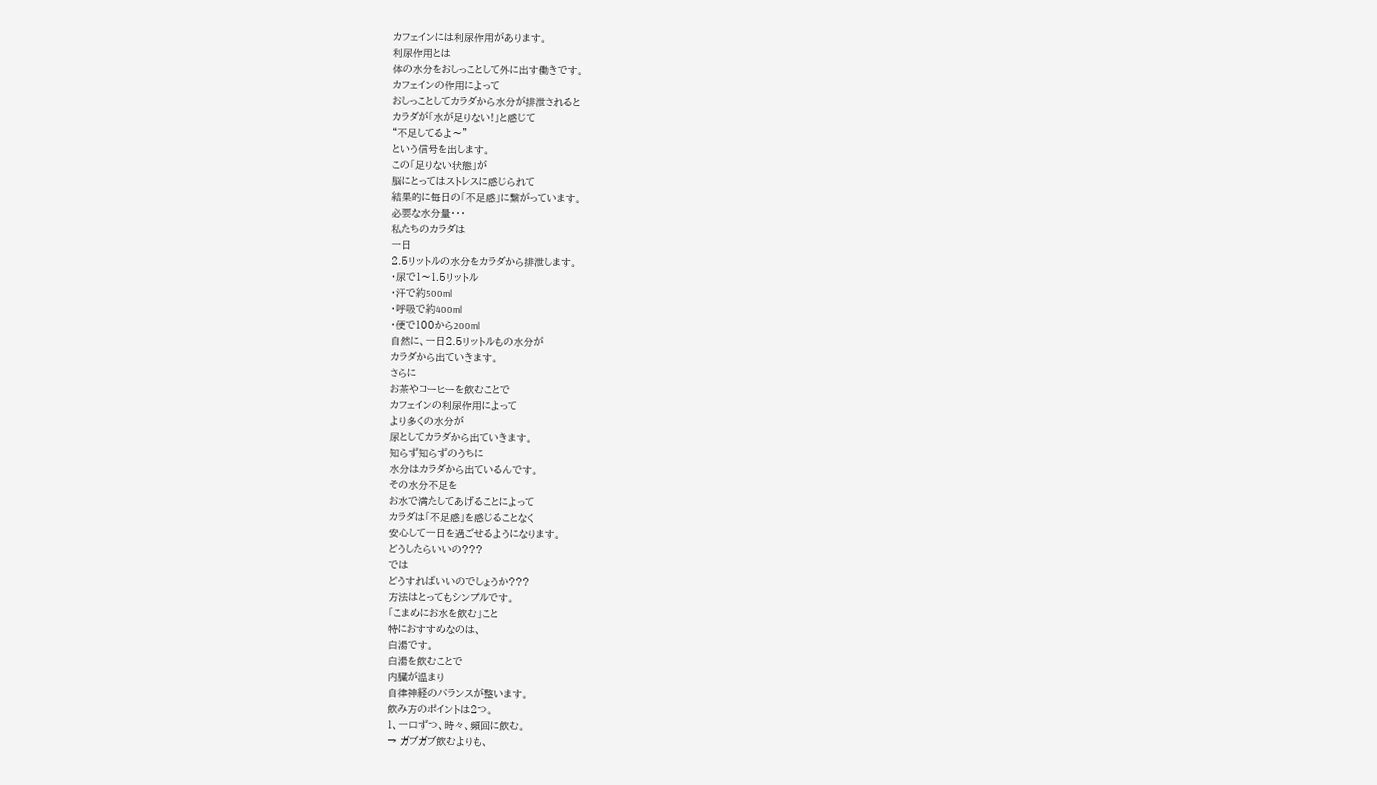カフェインには利尿作用があります。
利尿作用とは
体の水分をおしっことして外に出す働きです。
カフェインの作用によって
おしっことしてカラダから水分が排泄されると
カラダが「水が足りない!」と感じて
“不足してるよ〜”
という信号を出します。
この「足りない状態」が
脳にとってはストレスに感じられて
結果的に毎日の「不足感」に繋がっています。
必要な水分量・・・
私たちのカラダは
一日
2.5リットルの水分をカラダから排泄します。
・尿で1〜1.5リットル
・汗で約500ml
・呼吸で約400ml
・便で100から200ml
自然に、一日2.5リットルもの水分が
カラダから出ていきます。
さらに
お茶やコーヒーを飲むことで
カフェインの利尿作用によって
より多くの水分が
尿としてカラダから出ていきます。
知らず知らずのうちに
水分はカラダから出ているんです。
その水分不足を
お水で満たしてあげることによって
カラダは「不足感」を感じることなく
安心して一日を過ごせるようになります。
どうしたらいいの???
では
どうすればいいのでしょうか???
方法はとってもシンプルです。
「こまめにお水を飲む」こと
特におすすめなのは、
白湯です。
白湯を飲むことで
内臓が温まり
自律神経のバランスが整います。
飲み方のポイントは2つ。
1、一口ずつ、時々、頻回に飲む。
→ ガブガブ飲むよりも、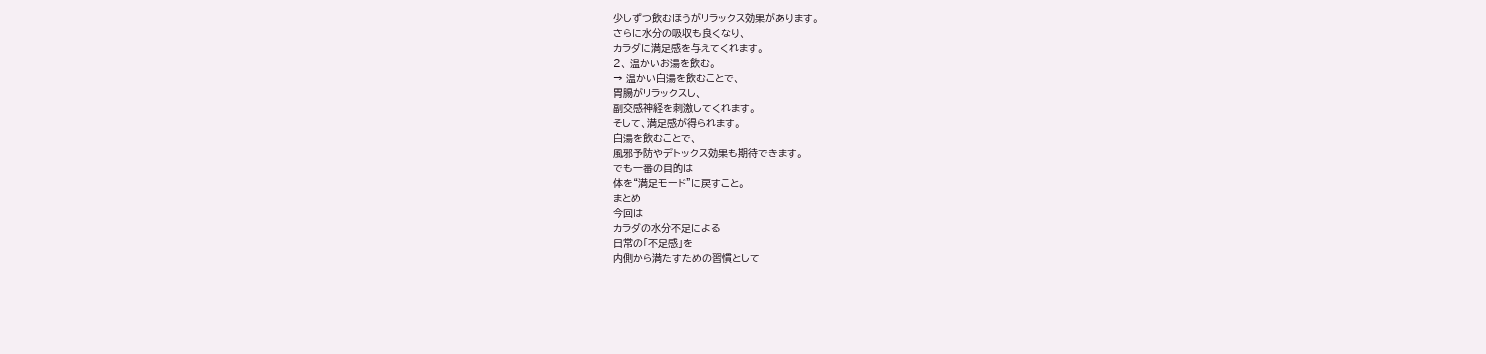少しずつ飲むほうがリラックス効果があります。
さらに水分の吸収も良くなり、
カラダに満足感を与えてくれます。
2、 温かいお湯を飲む。
→ 温かい白湯を飲むことで、
胃腸がリラックスし、
副交感神経を刺激してくれます。
そして、満足感が得られます。
白湯を飲むことで、
風邪予防やデトックス効果も期待できます。
でも一番の目的は
体を“満足モード”に戻すこと。
まとめ
今回は
カラダの水分不足による
日常の「不足感」を
内側から満たすための習慣として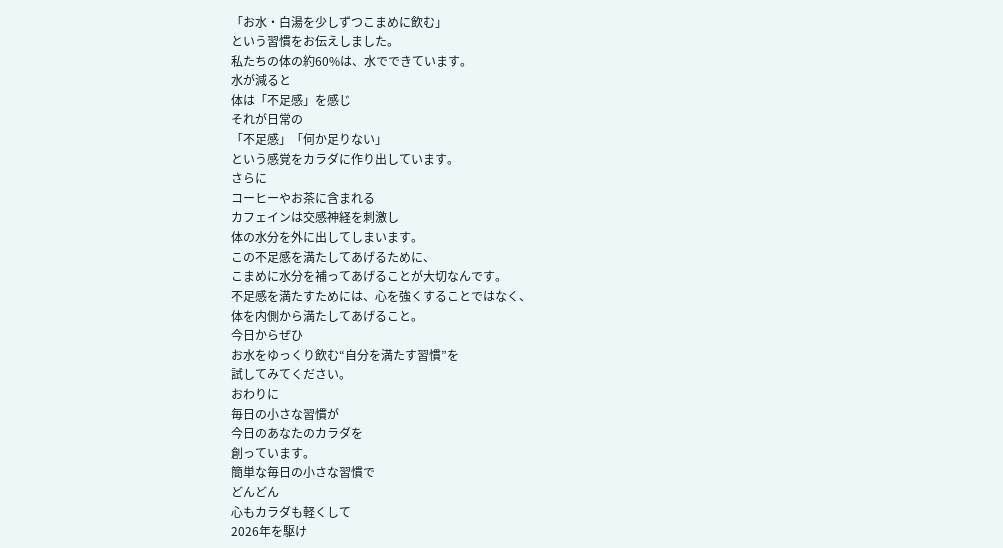「お水・白湯を少しずつこまめに飲む」
という習慣をお伝えしました。
私たちの体の約60%は、水でできています。
水が減ると
体は「不足感」を感じ
それが日常の
「不足感」「何か足りない」
という感覚をカラダに作り出しています。
さらに
コーヒーやお茶に含まれる
カフェインは交感神経を刺激し
体の水分を外に出してしまいます。
この不足感を満たしてあげるために、
こまめに水分を補ってあげることが大切なんです。
不足感を満たすためには、心を強くすることではなく、
体を内側から満たしてあげること。
今日からぜひ
お水をゆっくり飲む“自分を満たす習慣”を
試してみてください。
おわりに
毎日の小さな習慣が
今日のあなたのカラダを
創っています。
簡単な毎日の小さな習慣で
どんどん
心もカラダも軽くして
2026年を駆け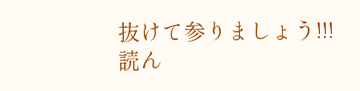抜けて参りましょう!!!
読ん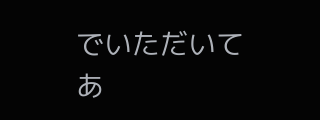でいただいて
あ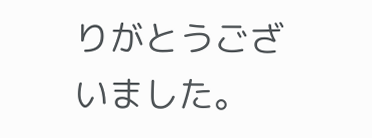りがとうございました。